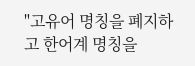"고유어 명칭을 폐지하고 한어계 명칭을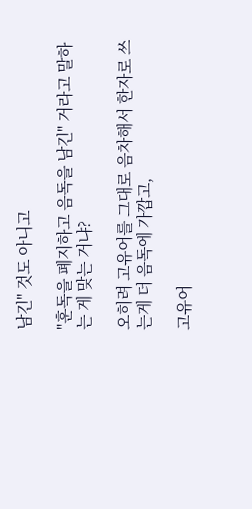남긴" 것도 아니고

"훈독을 폐지하고 음독을 남긴" 거라고 말하는 게 맞는 거냐?

오히려 고유어를 그대로 음차해서 한자로 쓰는게 더 음독에 가깝고,

고유어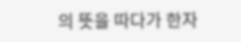의 뜻을 따다가 한자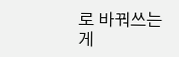로 바꿔쓰는 게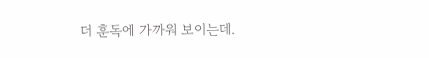더 훈독에 가까워 보이는데.